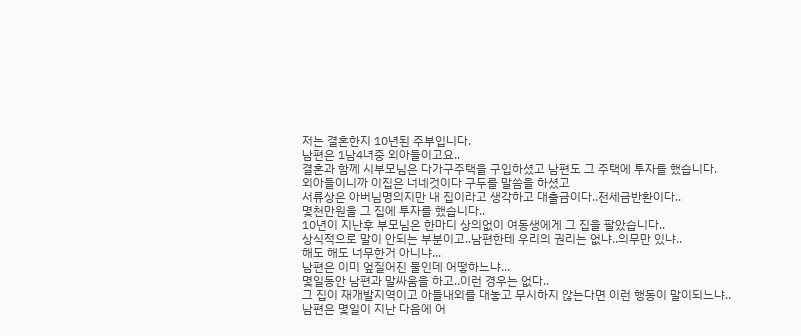저는 결혼한지 10년된 주부입니다.
남편은 1남4녀중 외아들이고요..
결혼과 함께 시부모님은 다가구주택을 구입하셨고 남편도 그 주택에 투자를 했습니다.
외아들이니까 이집은 너네것이다 구두를 말씀을 하셨고
서류상은 아버님명의지만 내 집이라고 생각하고 대출금이다..전세금반환이다..
몇천만원을 그 집에 투자를 했습니다..
10년이 지난후 부모님은 한마디 상의없이 여동생에게 그 집을 팔았습니다..
상식적으로 말이 안되는 부분이고..남편한테 우리의 권리는 없냐..의무만 있냐..
해도 해도 너무한거 아니냐...
남편은 이미 엎질어진 물인데 어떻하느냐...
몇일동안 남편과 말싸움을 하고..이런 경우는 없다..
그 집이 재개발지역이고 아들내외를 대놓고 무시하지 않는다면 이런 행동이 말이되느냐..
남편은 몇일이 지난 다음에 어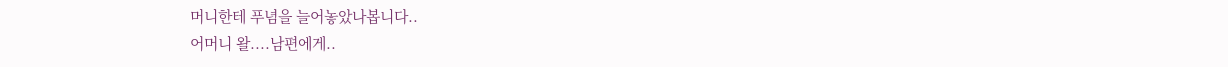머니한테 푸념을 늘어놓았나봅니다..
어머니 왈....남편에게..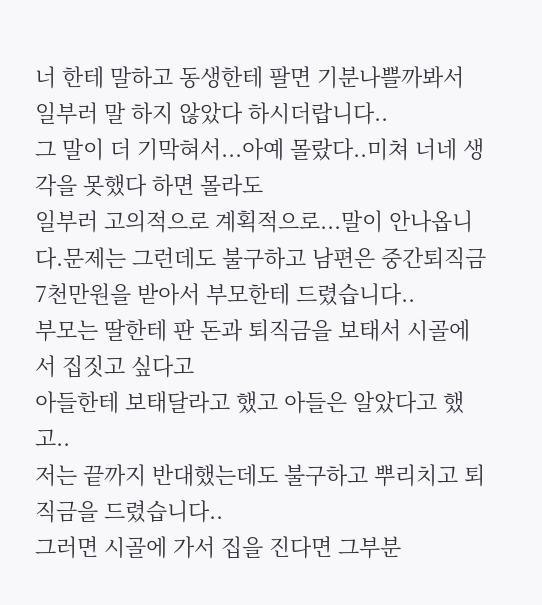너 한테 말하고 동생한테 팔면 기분나쁠까봐서 일부러 말 하지 않았다 하시더랍니다..
그 말이 더 기막혀서...아예 몰랐다..미쳐 너네 생각을 못했다 하면 몰라도
일부러 고의적으로 계획적으로...말이 안나옵니다.문제는 그런데도 불구하고 남편은 중간퇴직금 7천만원을 받아서 부모한테 드렸습니다..
부모는 딸한테 판 돈과 퇴직금을 보태서 시골에서 집짓고 싶다고
아들한테 보태달라고 했고 아들은 알았다고 했고..
저는 끝까지 반대했는데도 불구하고 뿌리치고 퇴직금을 드렸습니다..
그러면 시골에 가서 집을 진다면 그부분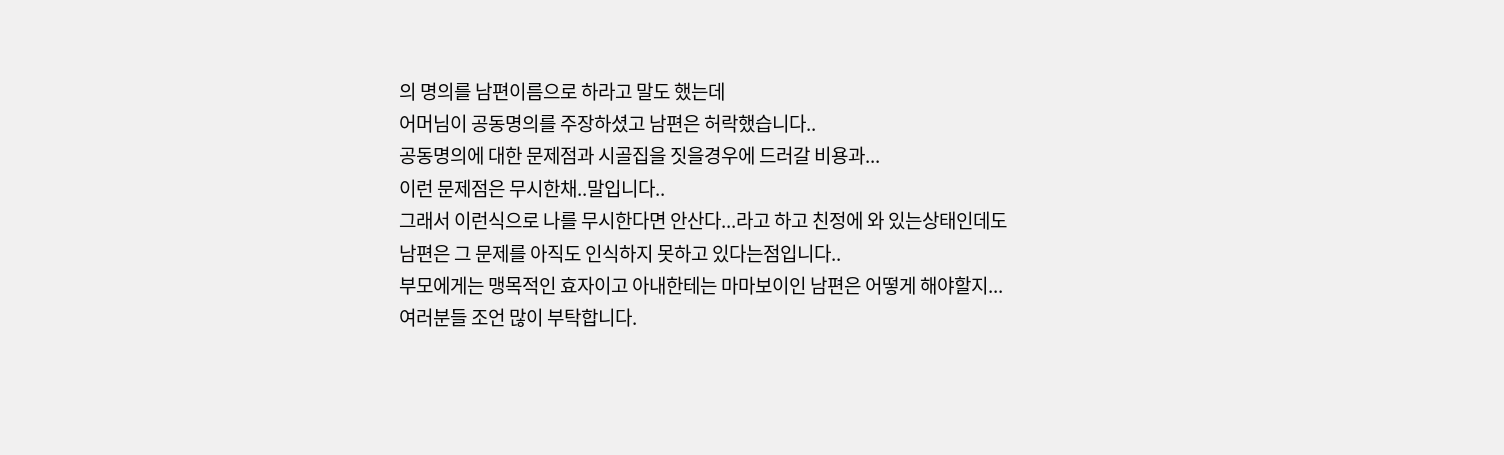의 명의를 남편이름으로 하라고 말도 했는데
어머님이 공동명의를 주장하셨고 남편은 허락했습니다..
공동명의에 대한 문제점과 시골집을 짓을경우에 드러갈 비용과...
이런 문제점은 무시한채..말입니다..
그래서 이런식으로 나를 무시한다면 안산다...라고 하고 친정에 와 있는상태인데도
남편은 그 문제를 아직도 인식하지 못하고 있다는점입니다..
부모에게는 맹목적인 효자이고 아내한테는 마마보이인 남편은 어떻게 해야할지...
여러분들 조언 많이 부탁합니다.